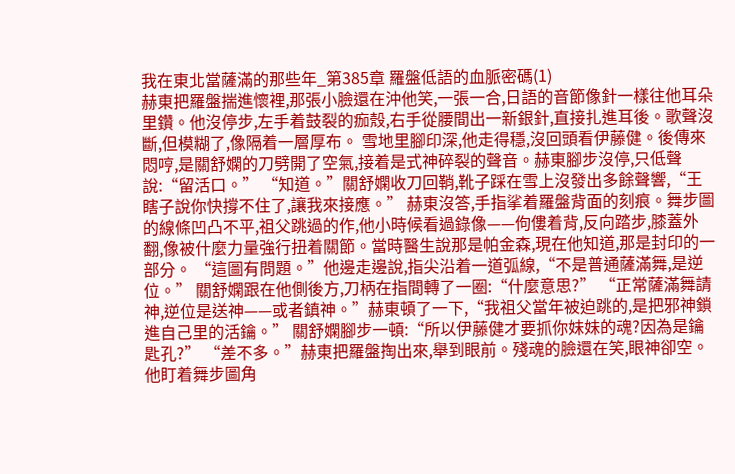我在東北當薩滿的那些年_第385章 羅盤低語的血脈密碼(1)
赫東把羅盤揣進懷裡,那張小臉還在沖他笑,一張一合,日語的音節像針一樣往他耳朵里鑽。他沒停步,左手着鼓裂的痂殼,右手從腰間出一新銀針,直接扎進耳後。歌聲沒斷,但模糊了,像隔着一層厚布。 雪地里腳印深,他走得穩,沒回頭看伊藤健。後傳來悶哼,是關舒嫻的刀劈開了空氣,接着是式神碎裂的聲音。赫東腳步沒停,只低聲說:“留活口。” “知道。”關舒嫻收刀回鞘,靴子踩在雪上沒發出多餘聲響,“王瞎子說你快撐不住了,讓我來接應。” 赫東沒答,手指挲着羅盤背面的刻痕。舞步圖的線條凹凸不平,祖父跳過的作,他小時候看過錄像——佝僂着背,反向踏步,膝蓋外翻,像被什麼力量強行扭着關節。當時醫生說那是帕金森,現在他知道,那是封印的一部分。 “這圖有問題。”他邊走邊說,指尖沿着一道弧線,“不是普通薩滿舞,是逆位。” 關舒嫻跟在他側後方,刀柄在指間轉了一圈:“什麼意思?” “正常薩滿舞請神,逆位是送神——或者鎮神。”赫東頓了一下,“我祖父當年被迫跳的,是把邪神鎖進自己里的活鑰。” 關舒嫻腳步一頓:“所以伊藤健才要抓你妹妹的魂?因為是鑰匙孔?” “差不多。”赫東把羅盤掏出來,舉到眼前。殘魂的臉還在笑,眼神卻空。他盯着舞步圖角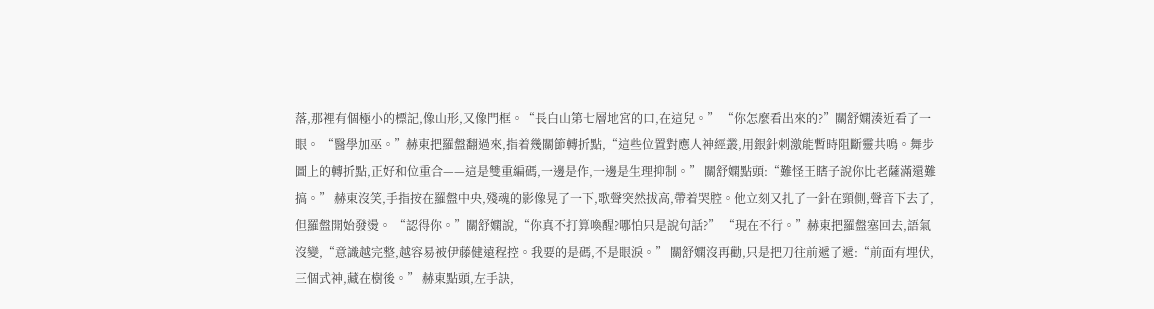落,那裡有個極小的標記,像山形,又像門框。“長白山第七層地宮的口,在這兒。” “你怎麼看出來的?”關舒嫻湊近看了一眼。 “醫學加巫。”赫東把羅盤翻過來,指着幾關節轉折點,“這些位置對應人神經叢,用銀針刺激能暫時阻斷靈共鳴。舞步圖上的轉折點,正好和位重合——這是雙重編碼,一邊是作,一邊是生理抑制。” 關舒嫻點頭:“難怪王瞎子說你比老薩滿還難搞。” 赫東沒笑,手指按在羅盤中央,殘魂的影像晃了一下,歌聲突然拔高,帶着哭腔。他立刻又扎了一針在頸側,聲音下去了,但羅盤開始發燙。 “認得你。”關舒嫻說,“你真不打算喚醒?哪怕只是說句話?” “現在不行。”赫東把羅盤塞回去,語氣沒變,“意識越完整,越容易被伊藤健遠程控。我要的是碼,不是眼淚。” 關舒嫻沒再勸,只是把刀往前遞了遞:“前面有埋伏,三個式神,藏在樹後。” 赫東點頭,左手訣,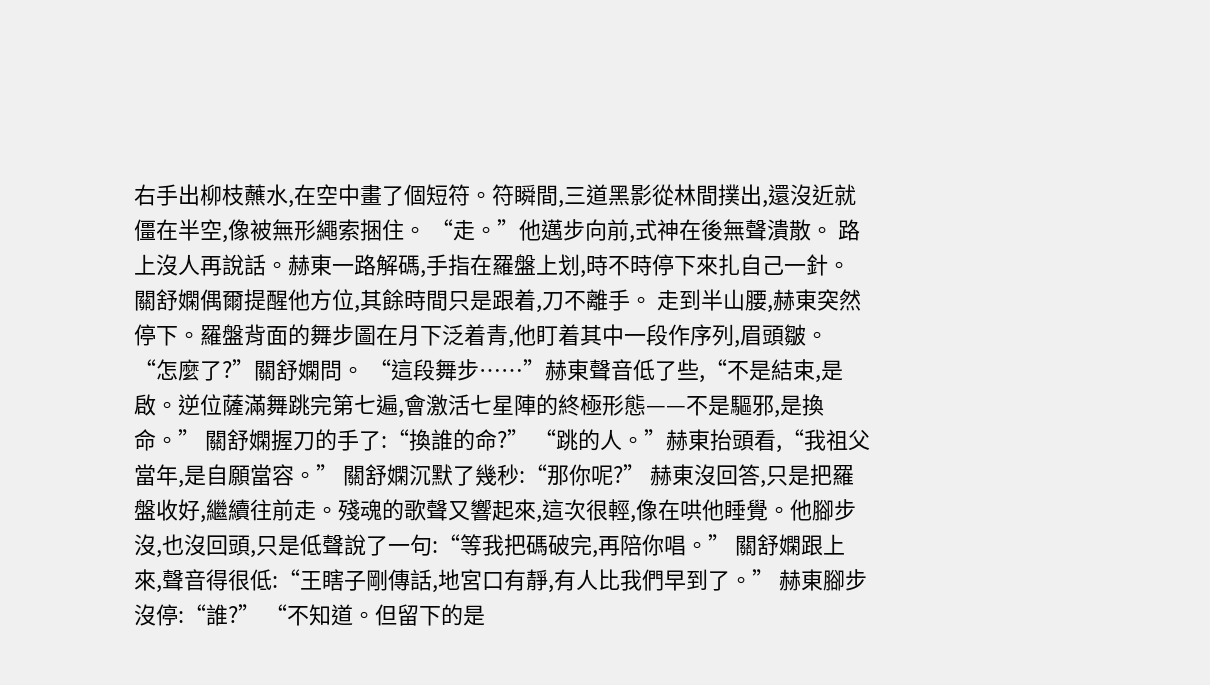右手出柳枝蘸水,在空中畫了個短符。符瞬間,三道黑影從林間撲出,還沒近就僵在半空,像被無形繩索捆住。 “走。”他邁步向前,式神在後無聲潰散。 路上沒人再說話。赫東一路解碼,手指在羅盤上划,時不時停下來扎自己一針。關舒嫻偶爾提醒他方位,其餘時間只是跟着,刀不離手。 走到半山腰,赫東突然停下。羅盤背面的舞步圖在月下泛着青,他盯着其中一段作序列,眉頭皺。 “怎麼了?”關舒嫻問。 “這段舞步……”赫東聲音低了些,“不是結束,是啟。逆位薩滿舞跳完第七遍,會激活七星陣的終極形態——不是驅邪,是換命。” 關舒嫻握刀的手了:“換誰的命?” “跳的人。”赫東抬頭看,“我祖父當年,是自願當容。” 關舒嫻沉默了幾秒:“那你呢?” 赫東沒回答,只是把羅盤收好,繼續往前走。殘魂的歌聲又響起來,這次很輕,像在哄他睡覺。他腳步沒,也沒回頭,只是低聲說了一句:“等我把碼破完,再陪你唱。” 關舒嫻跟上來,聲音得很低:“王瞎子剛傳話,地宮口有靜,有人比我們早到了。” 赫東腳步沒停:“誰?” “不知道。但留下的是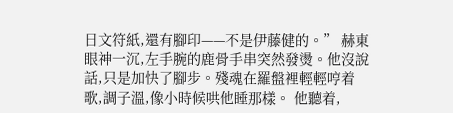日文符紙,還有腳印——不是伊藤健的。” 赫東眼神一沉,左手腕的鹿骨手串突然發燙。他沒說話,只是加快了腳步。殘魂在羅盤裡輕輕哼着歌,調子溫,像小時候哄他睡那樣。 他聽着,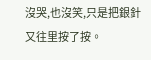沒哭,也沒笑,只是把銀針又往里按了按。